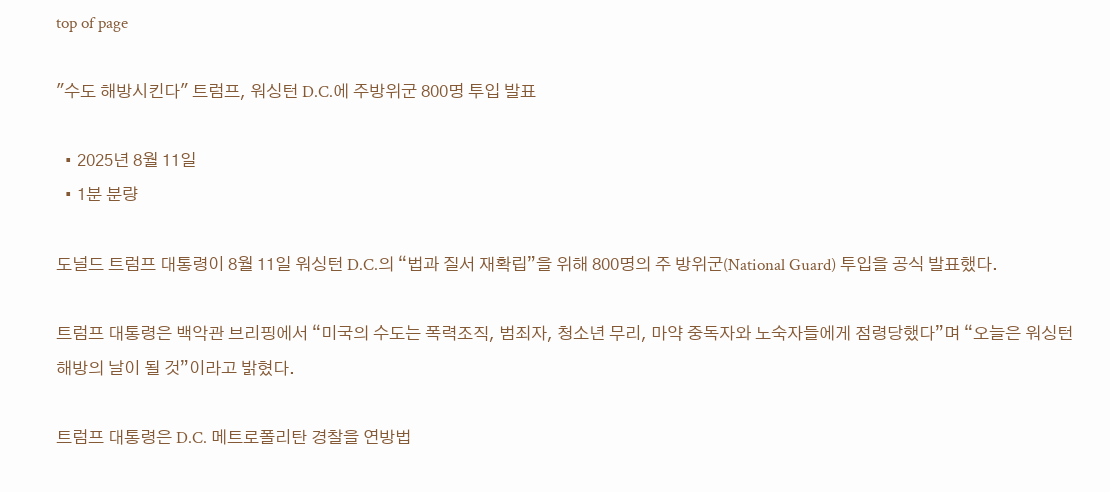top of page

"수도 해방시킨다" 트럼프, 워싱턴 D.C.에 주방위군 800명 투입 발표

  • 2025년 8월 11일
  • 1분 분량

도널드 트럼프 대통령이 8월 11일 워싱턴 D.C.의 “법과 질서 재확립”을 위해 800명의 주 방위군(National Guard) 투입을 공식 발표했다.

트럼프 대통령은 백악관 브리핑에서 “미국의 수도는 폭력조직, 범죄자, 청소년 무리, 마약 중독자와 노숙자들에게 점령당했다”며 “오늘은 워싱턴 해방의 날이 될 것”이라고 밝혔다.

트럼프 대통령은 D.C. 메트로폴리탄 경찰을 연방법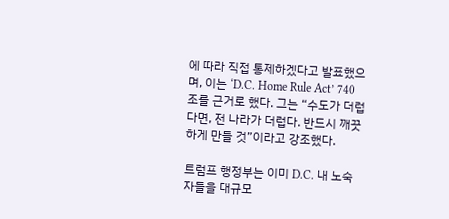에 따라 직접 통제하겠다고 발표했으며, 이는 ‘D.C. Home Rule Act’ 740조를 근거로 했다. 그는 “수도가 더럽다면, 전 나라가 더럽다. 반드시 깨끗하게 만들 것”이라고 강조했다.

트럼프 행정부는 이미 D.C. 내 노숙자들을 대규모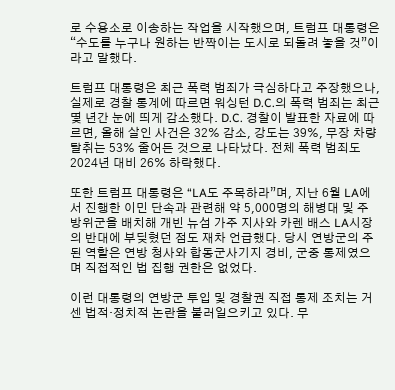로 수용소로 이송하는 작업을 시작했으며, 트럼프 대통령은 “수도를 누구나 원하는 반짝이는 도시로 되돌려 놓을 것”이라고 말했다.

트럼프 대통령은 최근 폭력 범죄가 극심하다고 주장했으나, 실제로 경찰 통계에 따르면 워싱턴 D.C.의 폭력 범죄는 최근 몇 년간 눈에 띄게 감소했다. D.C. 경찰이 발표한 자료에 따르면, 올해 살인 사건은 32% 감소, 강도는 39%, 무장 차량 탈취는 53% 줄어든 것으로 나타났다. 전체 폭력 범죄도 2024년 대비 26% 하락했다.

또한 트럼프 대통령은 “LA도 주목하라”며, 지난 6월 LA에서 진행한 이민 단속과 관련해 약 5,000명의 해병대 및 주 방위군을 배치해 개빈 뉴섬 가주 지사와 카렌 배스 LA시장의 반대에 부딪혔던 점도 재차 언급했다. 당시 연방군의 주된 역할은 연방 청사와 합동군사기지 경비, 군중 통제였으며 직접적인 법 집행 권한은 없었다.

이런 대통령의 연방군 투입 및 경찰권 직접 통제 조치는 거센 법적·정치적 논란을 불러일으키고 있다. 무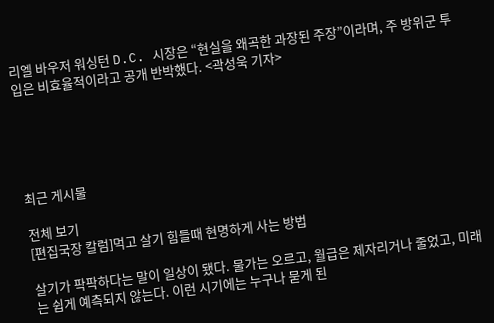리엘 바우저 워싱턴 D.C. 시장은 “현실을 왜곡한 과장된 주장”이라며, 주 방위군 투입은 비효율적이라고 공개 반박했다. <곽성욱 기자>





최근 게시물

전체 보기
[편집국장 칼럼]먹고 살기 힘들때 현명하게 사는 방법

살기가 팍팍하다는 말이 일상이 됐다. 물가는 오르고, 월급은 제자리거나 줄었고, 미래는 쉽게 예측되지 않는다. 이런 시기에는 누구나 묻게 된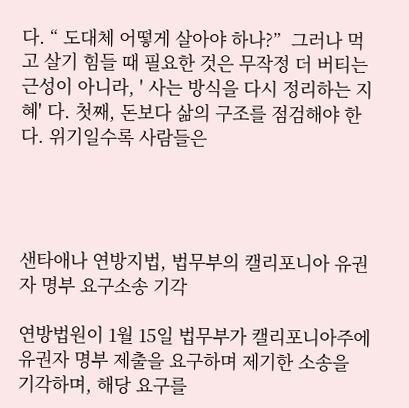다. “ 도대체 어떻게 살아야 하나?”  그러나 먹고 살기 힘들 때 필요한 것은 무작정 더 버티는 근성이 아니라, ' 사는 방식을 다시 정리하는 지혜' 다. 첫째, 돈보다 삶의 구조를 점검해야 한다. 위기일수록 사람들은




샌타애나 연방지법, 법무부의 캘리포니아 유권자 명부 요구소송 기각

연방법원이 1월 15일 법무부가 캘리포니아주에 유권자 명부 제출을 요구하며 제기한 소송을 기각하며, 해당 요구를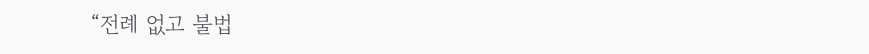“전례 없고 불법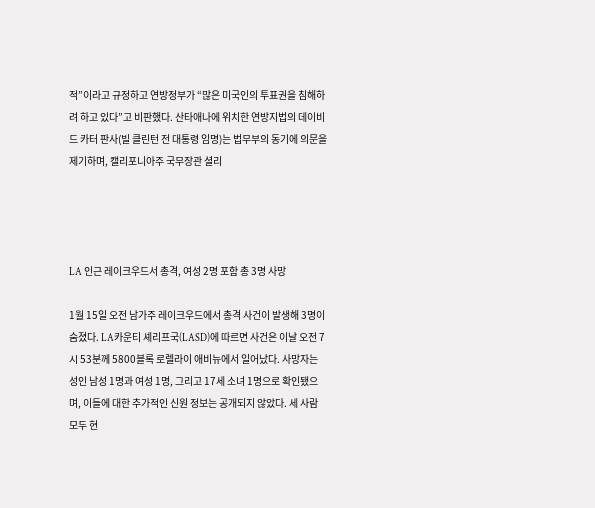적”이라고 규정하고 연방정부가 “많은 미국인의 투표권을 침해하려 하고 있다”고 비판했다. 산타애나에 위치한 연방지법의 데이비드 카터 판사(빌 클린턴 전 대통령 임명)는 법무부의 동기에 의문을 제기하며, 캘리포니아주 국무장관 셜리




LA 인근 레이크우드서 총격, 여성 2명 포함 총 3명 사망

1월 15일 오전 남가주 레이크우드에서 총격 사건이 발생해 3명이 숨졌다. LA카운티 셰리프국(LASD)에 따르면 사건은 이날 오전 7시 53분께 5800블록 로렐라이 애비뉴에서 일어났다. 사망자는 성인 남성 1명과 여성 1명, 그리고 17세 소녀 1명으로 확인됐으며, 이들에 대한 추가적인 신원 정보는 공개되지 않았다. 세 사람 모두 현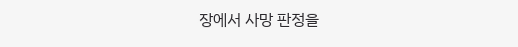장에서 사망 판정을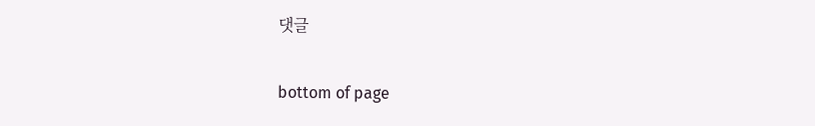댓글


bottom of page